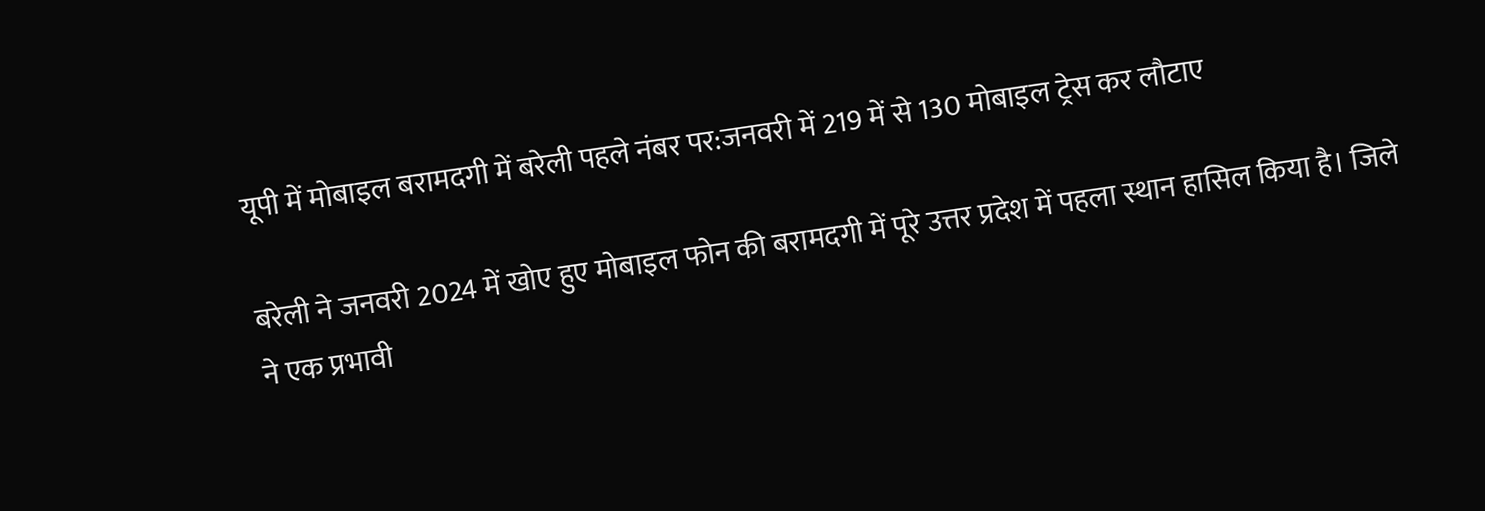यूपी में मोबाइल बरामदगी में बरेली पहले नंबर पर:जनवरी में 219 में से 130 मोबाइल ट्रेस कर लौटाए

बरेली ने जनवरी 2024 में खोए हुए मोबाइल फोन की बरामदगी में पूरे उत्तर प्रदेश में पहला स्थान हासिल किया है। जिले ने एक प्रभावी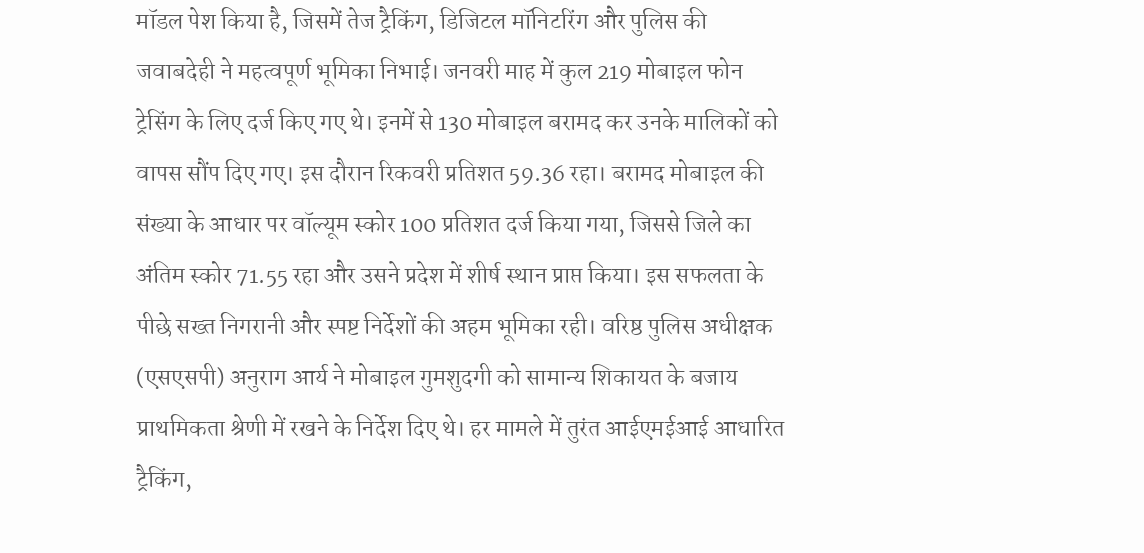मॉडल पेश किया है, जिसमें तेज ट्रैकिंग, डिजिटल मॉनिटरिंग और पुलिस की जवाबदेही ने महत्वपूर्ण भूमिका निभाई। जनवरी माह में कुल 219 मोबाइल फोन ट्रेसिंग के लिए दर्ज किए गए थे। इनमें से 130 मोबाइल बरामद कर उनके मालिकों को वापस सौंप दिए गए। इस दौरान रिकवरी प्रतिशत 59.36 रहा। बरामद मोबाइल की संख्या के आधार पर वॉल्यूम स्कोर 100 प्रतिशत दर्ज किया गया, जिससे जिले का अंतिम स्कोर 71.55 रहा और उसने प्रदेश में शीर्ष स्थान प्राप्त किया। इस सफलता के पीछे सख्त निगरानी और स्पष्ट निर्देशों की अहम भूमिका रही। वरिष्ठ पुलिस अधीक्षक (एसएसपी) अनुराग आर्य ने मोबाइल गुमशुदगी को सामान्य शिकायत के बजाय प्राथमिकता श्रेणी में रखने के निर्देश दिए थे। हर मामले में तुरंत आईएमईआई आधारित ट्रैकिंग,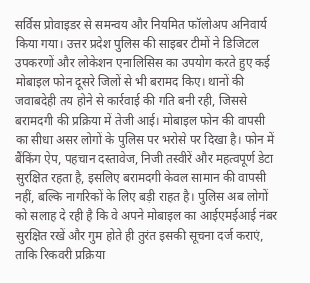सर्विस प्रोवाइडर से समन्वय और नियमित फॉलोअप अनिवार्य किया गया। उत्तर प्रदेश पुलिस की साइबर टीमों ने डिजिटल उपकरणों और लोकेशन एनालिसिस का उपयोग करते हुए कई मोबाइल फोन दूसरे जिलों से भी बरामद किए। थानों की जवाबदेही तय होने से कार्रवाई की गति बनी रही, जिससे बरामदगी की प्रक्रिया में तेजी आई। मोबाइल फोन की वापसी का सीधा असर लोगों के पुलिस पर भरोसे पर दिखा है। फोन में बैंकिंग ऐप, पहचान दस्तावेज, निजी तस्वीरें और महत्वपूर्ण डेटा सुरक्षित रहता है, इसलिए बरामदगी केवल सामान की वापसी नहीं, बल्कि नागरिकों के लिए बड़ी राहत है। पुलिस अब लोगों को सलाह दे रही है कि वे अपने मोबाइल का आईएमईआई नंबर सुरक्षित रखें और गुम होते ही तुरंत इसकी सूचना दर्ज कराएं, ताकि रिकवरी प्रक्रिया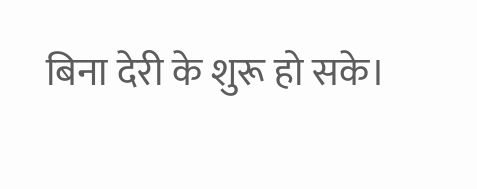बिना देरी के शुरू हो सके।